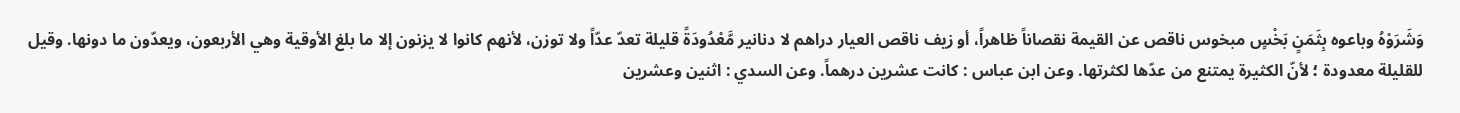وَشَرَوْهُ وباعوه بِثَمَنٍ بَخْسٍ مبخوس ناقص عن القيمة نقصاناً ظاهراً، أو زيف ناقص العيار دراهم لا دنانير مَّعْدُودَةً قليلة تعدّ عدّاً ولا توزن، لأنهم كانوا لا يزنون إلا ما بلغ الأوقية وهي الأربعون، ويعدّون ما دونها. وقيل للقليلة معدودة ؛ لأنّ الكثيرة يمتنع من عدّها لكثرتها. وعن ابن عباس : كانت عشرين درهماً. وعن السدي : اثنين وعشرين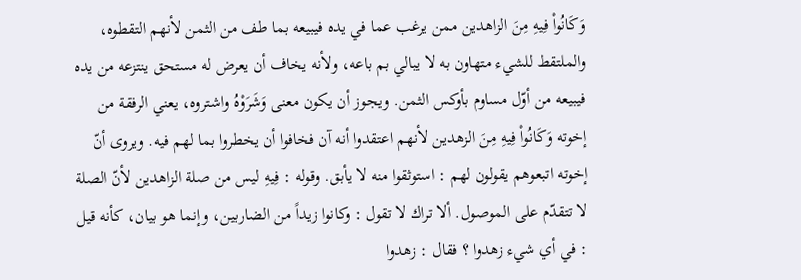وَكَانُواْ فِيهِ مِنَ الزاهدين ممن يرغب عما في يده فيبيعه بما طف من الثمن لأنهم التقطوه، والملتقط للشيء متهاون به لا يبالي بم باعه، ولأنه يخاف أن يعرض له مستحق ينتزعه من يده فيبيعه من أوّل مساوم بأوكس الثمن. ويجوز أن يكون معنى وَشَرَوْهُ واشتروه، يعني الرفقة من إخوته وَكَانُواْ فِيهِ مِنَ الزهدين لأنهم اعتقدوا أنه آن فخافوا أن يخطروا بما لهم فيه. ويروى أنّ إخوته اتبعوهم يقولون لهم : استوثقوا منه لا يأبق. وقوله : فِيهِ ليس من صلة الزاهدين لأنّ الصلة لا تتقدّم على الموصول. ألا تراك لا تقول : وكانوا زيداً من الضاربين، وإنما هو بيان، كأنه قيل : في أي شيء زهدوا ؟ فقال : زهدوا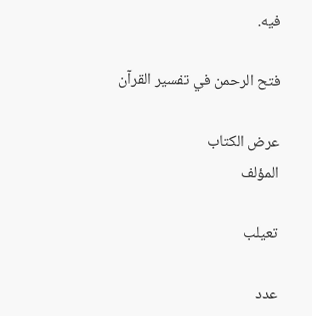فيه.

فتح الرحمن في تفسير القرآن

عرض الكتاب
المؤلف

تعيلب

عدد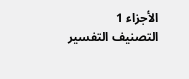الأجزاء 1
التصنيف التفسير